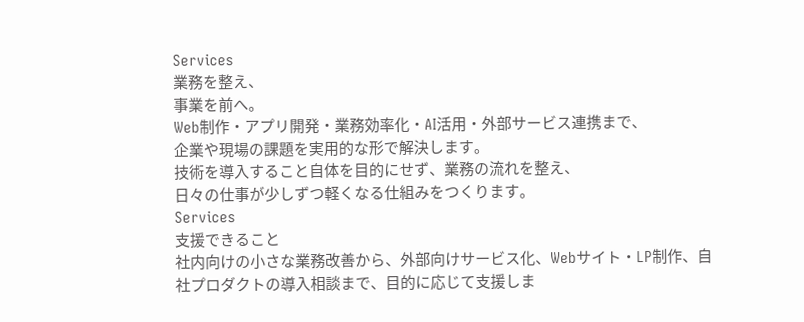Services
業務を整え、
事業を前へ。
Web制作・アプリ開発・業務効率化・AI活用・外部サービス連携まで、
企業や現場の課題を実用的な形で解決します。
技術を導入すること自体を目的にせず、業務の流れを整え、
日々の仕事が少しずつ軽くなる仕組みをつくります。
Services
支援できること
社内向けの小さな業務改善から、外部向けサービス化、Webサイト・LP制作、自社プロダクトの導入相談まで、目的に応じて支援しま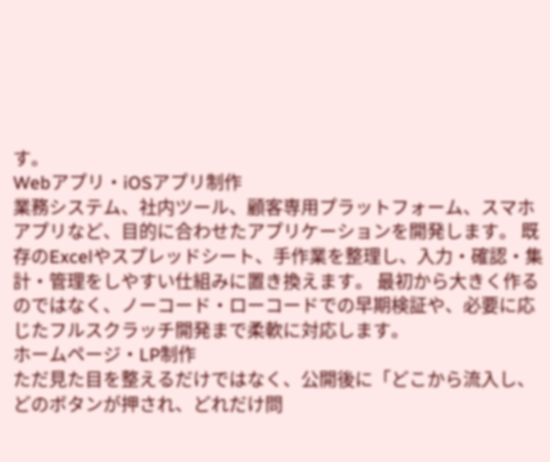す。
Webアプリ・iOSアプリ制作
業務システム、社内ツール、顧客専用プラットフォーム、スマホアプリなど、目的に合わせたアプリケーションを開発します。 既存のExcelやスプレッドシート、手作業を整理し、入力・確認・集計・管理をしやすい仕組みに置き換えます。 最初から大きく作るのではなく、ノーコード・ローコードでの早期検証や、必要に応じたフルスクラッチ開発まで柔軟に対応します。
ホームページ・LP制作
ただ見た目を整えるだけではなく、公開後に「どこから流入し、どのボタンが押され、どれだけ問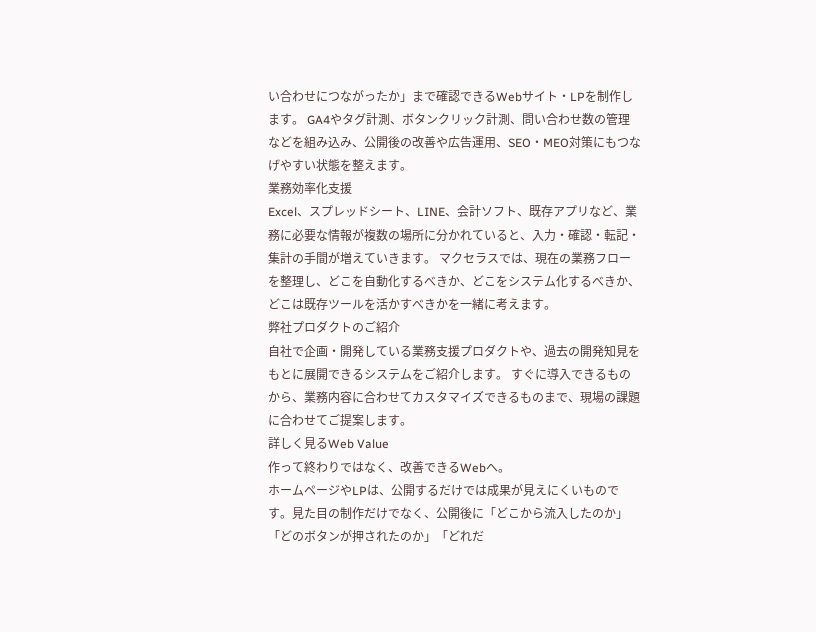い合わせにつながったか」まで確認できるWebサイト・LPを制作します。 GA4やタグ計測、ボタンクリック計測、問い合わせ数の管理などを組み込み、公開後の改善や広告運用、SEO・MEO対策にもつなげやすい状態を整えます。
業務効率化支援
Excel、スプレッドシート、LINE、会計ソフト、既存アプリなど、業務に必要な情報が複数の場所に分かれていると、入力・確認・転記・集計の手間が増えていきます。 マクセラスでは、現在の業務フローを整理し、どこを自動化するべきか、どこをシステム化するべきか、どこは既存ツールを活かすべきかを一緒に考えます。
弊社プロダクトのご紹介
自社で企画・開発している業務支援プロダクトや、過去の開発知見をもとに展開できるシステムをご紹介します。 すぐに導入できるものから、業務内容に合わせてカスタマイズできるものまで、現場の課題に合わせてご提案します。
詳しく見るWeb Value
作って終わりではなく、改善できるWebへ。
ホームページやLPは、公開するだけでは成果が見えにくいものです。見た目の制作だけでなく、公開後に「どこから流入したのか」「どのボタンが押されたのか」「どれだ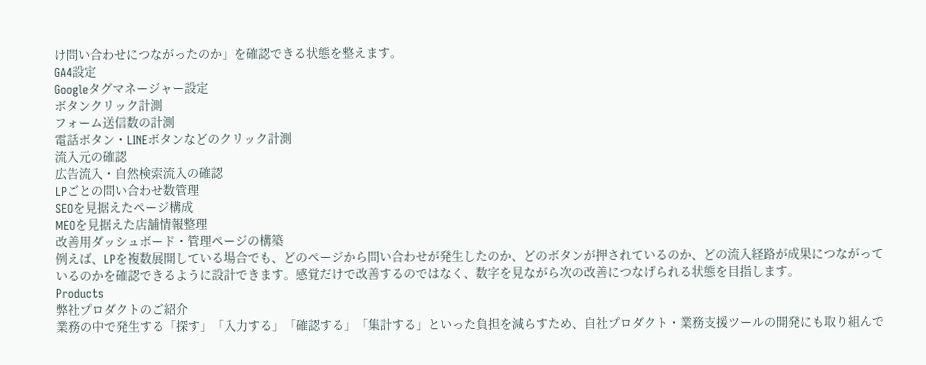け問い合わせにつながったのか」を確認できる状態を整えます。
GA4設定
Googleタグマネージャー設定
ボタンクリック計測
フォーム送信数の計測
電話ボタン・LINEボタンなどのクリック計測
流入元の確認
広告流入・自然検索流入の確認
LPごとの問い合わせ数管理
SEOを見据えたページ構成
MEOを見据えた店舗情報整理
改善用ダッシュボード・管理ページの構築
例えば、LPを複数展開している場合でも、どのページから問い合わせが発生したのか、どのボタンが押されているのか、どの流入経路が成果につながっているのかを確認できるように設計できます。感覚だけで改善するのではなく、数字を見ながら次の改善につなげられる状態を目指します。
Products
弊社プロダクトのご紹介
業務の中で発生する「探す」「入力する」「確認する」「集計する」といった負担を減らすため、自社プロダクト・業務支援ツールの開発にも取り組んで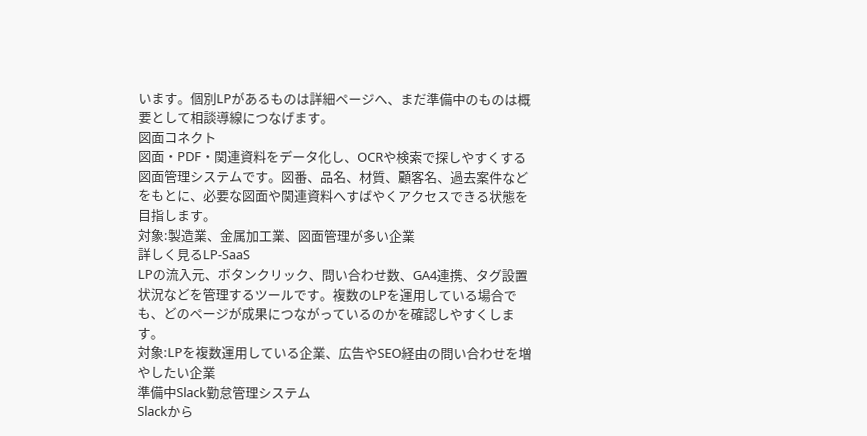います。個別LPがあるものは詳細ページへ、まだ準備中のものは概要として相談導線につなげます。
図面コネクト
図面・PDF・関連資料をデータ化し、OCRや検索で探しやすくする図面管理システムです。図番、品名、材質、顧客名、過去案件などをもとに、必要な図面や関連資料へすばやくアクセスできる状態を目指します。
対象:製造業、金属加工業、図面管理が多い企業
詳しく見るLP-SaaS
LPの流入元、ボタンクリック、問い合わせ数、GA4連携、タグ設置状況などを管理するツールです。複数のLPを運用している場合でも、どのページが成果につながっているのかを確認しやすくします。
対象:LPを複数運用している企業、広告やSEO経由の問い合わせを増やしたい企業
準備中Slack勤怠管理システム
Slackから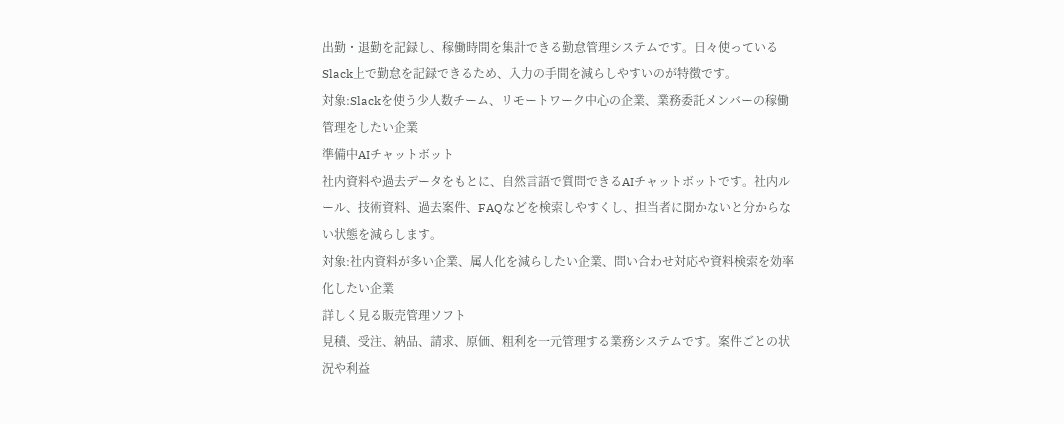出勤・退勤を記録し、稼働時間を集計できる勤怠管理システムです。日々使っているSlack上で勤怠を記録できるため、入力の手間を減らしやすいのが特徴です。
対象:Slackを使う少人数チーム、リモートワーク中心の企業、業務委託メンバーの稼働管理をしたい企業
準備中AIチャットボット
社内資料や過去データをもとに、自然言語で質問できるAIチャットボットです。社内ルール、技術資料、過去案件、FAQなどを検索しやすくし、担当者に聞かないと分からない状態を減らします。
対象:社内資料が多い企業、属人化を減らしたい企業、問い合わせ対応や資料検索を効率化したい企業
詳しく見る販売管理ソフト
見積、受注、納品、請求、原価、粗利を一元管理する業務システムです。案件ごとの状況や利益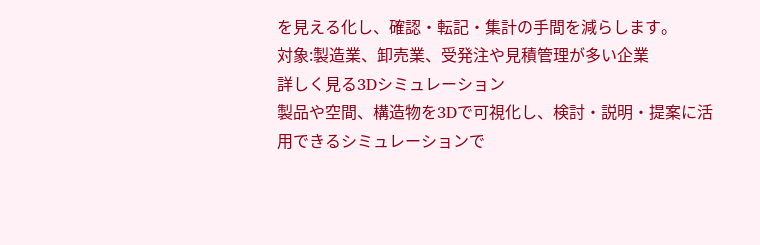を見える化し、確認・転記・集計の手間を減らします。
対象:製造業、卸売業、受発注や見積管理が多い企業
詳しく見る3Dシミュレーション
製品や空間、構造物を3Dで可視化し、検討・説明・提案に活用できるシミュレーションで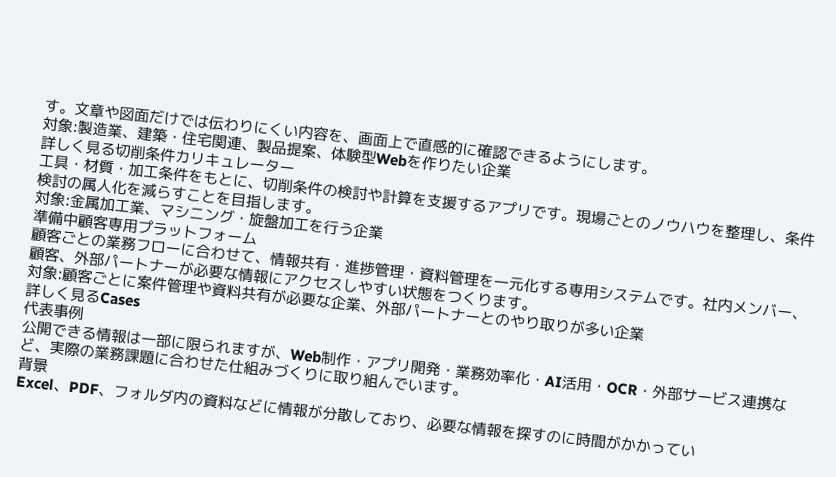す。文章や図面だけでは伝わりにくい内容を、画面上で直感的に確認できるようにします。
対象:製造業、建築・住宅関連、製品提案、体験型Webを作りたい企業
詳しく見る切削条件カリキュレーター
工具・材質・加工条件をもとに、切削条件の検討や計算を支援するアプリです。現場ごとのノウハウを整理し、条件検討の属人化を減らすことを目指します。
対象:金属加工業、マシニング・旋盤加工を行う企業
準備中顧客専用プラットフォーム
顧客ごとの業務フローに合わせて、情報共有・進捗管理・資料管理を一元化する専用システムです。社内メンバー、顧客、外部パートナーが必要な情報にアクセスしやすい状態をつくります。
対象:顧客ごとに案件管理や資料共有が必要な企業、外部パートナーとのやり取りが多い企業
詳しく見るCases
代表事例
公開できる情報は一部に限られますが、Web制作・アプリ開発・業務効率化・AI活用・OCR・外部サービス連携など、実際の業務課題に合わせた仕組みづくりに取り組んでいます。
背景
Excel、PDF、フォルダ内の資料などに情報が分散しており、必要な情報を探すのに時間がかかってい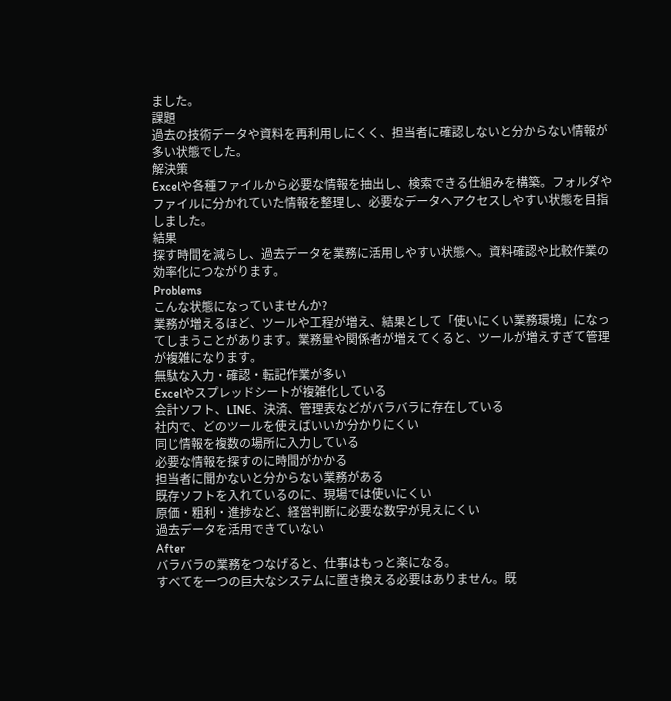ました。
課題
過去の技術データや資料を再利用しにくく、担当者に確認しないと分からない情報が多い状態でした。
解決策
Excelや各種ファイルから必要な情報を抽出し、検索できる仕組みを構築。フォルダやファイルに分かれていた情報を整理し、必要なデータへアクセスしやすい状態を目指しました。
結果
探す時間を減らし、過去データを業務に活用しやすい状態へ。資料確認や比較作業の効率化につながります。
Problems
こんな状態になっていませんか?
業務が増えるほど、ツールや工程が増え、結果として「使いにくい業務環境」になってしまうことがあります。業務量や関係者が増えてくると、ツールが増えすぎて管理が複雑になります。
無駄な入力・確認・転記作業が多い
Excelやスプレッドシートが複雑化している
会計ソフト、LINE、決済、管理表などがバラバラに存在している
社内で、どのツールを使えばいいか分かりにくい
同じ情報を複数の場所に入力している
必要な情報を探すのに時間がかかる
担当者に聞かないと分からない業務がある
既存ソフトを入れているのに、現場では使いにくい
原価・粗利・進捗など、経営判断に必要な数字が見えにくい
過去データを活用できていない
After
バラバラの業務をつなげると、仕事はもっと楽になる。
すべてを一つの巨大なシステムに置き換える必要はありません。既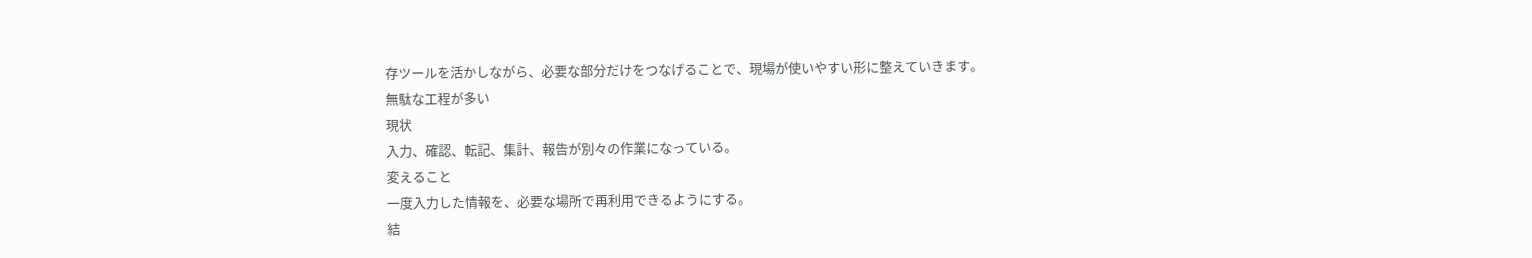存ツールを活かしながら、必要な部分だけをつなげることで、現場が使いやすい形に整えていきます。
無駄な工程が多い
現状
入力、確認、転記、集計、報告が別々の作業になっている。
変えること
一度入力した情報を、必要な場所で再利用できるようにする。
結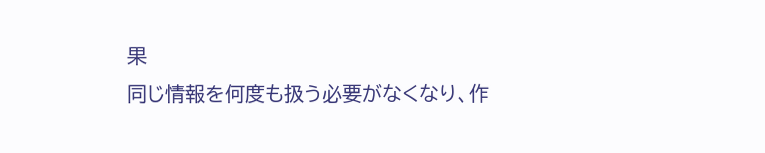果
同じ情報を何度も扱う必要がなくなり、作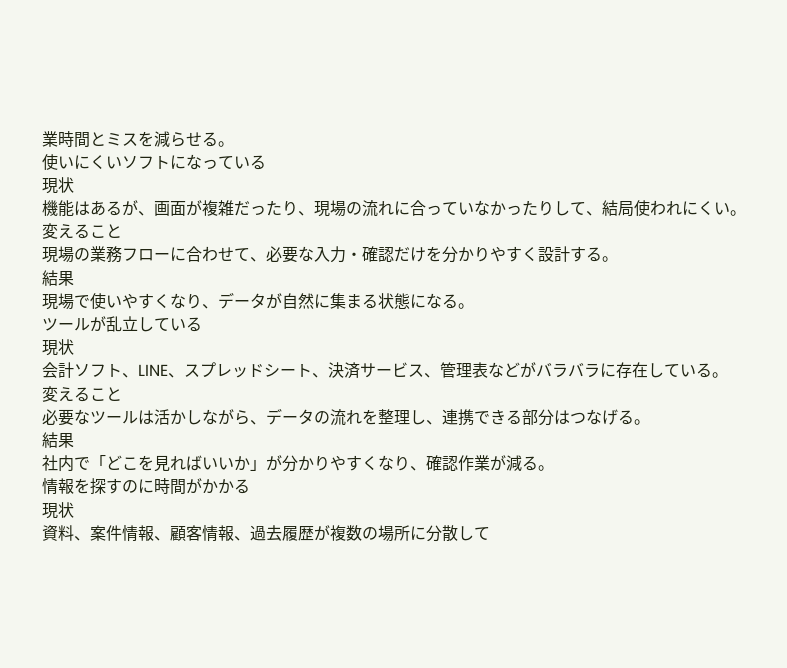業時間とミスを減らせる。
使いにくいソフトになっている
現状
機能はあるが、画面が複雑だったり、現場の流れに合っていなかったりして、結局使われにくい。
変えること
現場の業務フローに合わせて、必要な入力・確認だけを分かりやすく設計する。
結果
現場で使いやすくなり、データが自然に集まる状態になる。
ツールが乱立している
現状
会計ソフト、LINE、スプレッドシート、決済サービス、管理表などがバラバラに存在している。
変えること
必要なツールは活かしながら、データの流れを整理し、連携できる部分はつなげる。
結果
社内で「どこを見ればいいか」が分かりやすくなり、確認作業が減る。
情報を探すのに時間がかかる
現状
資料、案件情報、顧客情報、過去履歴が複数の場所に分散して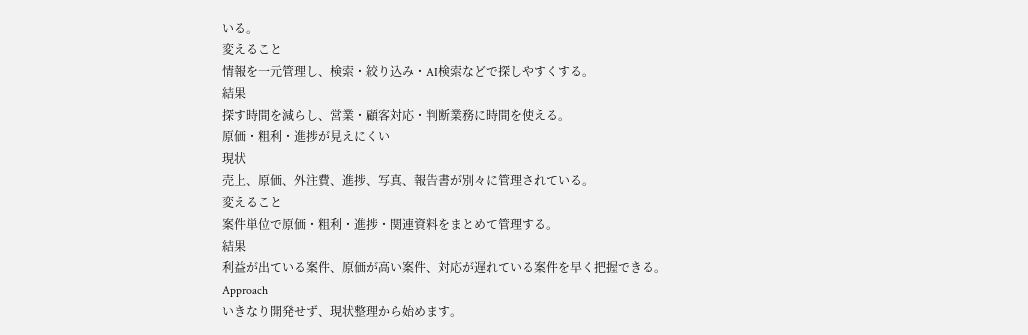いる。
変えること
情報を一元管理し、検索・絞り込み・AI検索などで探しやすくする。
結果
探す時間を減らし、営業・顧客対応・判断業務に時間を使える。
原価・粗利・進捗が見えにくい
現状
売上、原価、外注費、進捗、写真、報告書が別々に管理されている。
変えること
案件単位で原価・粗利・進捗・関連資料をまとめて管理する。
結果
利益が出ている案件、原価が高い案件、対応が遅れている案件を早く把握できる。
Approach
いきなり開発せず、現状整理から始めます。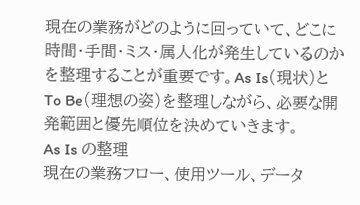現在の業務がどのように回っていて、どこに時間・手間・ミス・属人化が発生しているのかを整理することが重要です。As Is(現状)と To Be(理想の姿)を整理しながら、必要な開発範囲と優先順位を決めていきます。
As Is の整理
現在の業務フロー、使用ツール、データ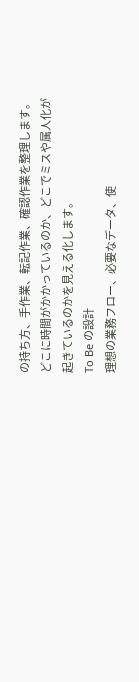の持ち方、手作業、転記作業、確認作業を整理します。どこに時間がかかっているのか、どこでミスや属人化が起きているのかを見える化します。
To Be の設計
理想の業務フロー、必要なデータ、使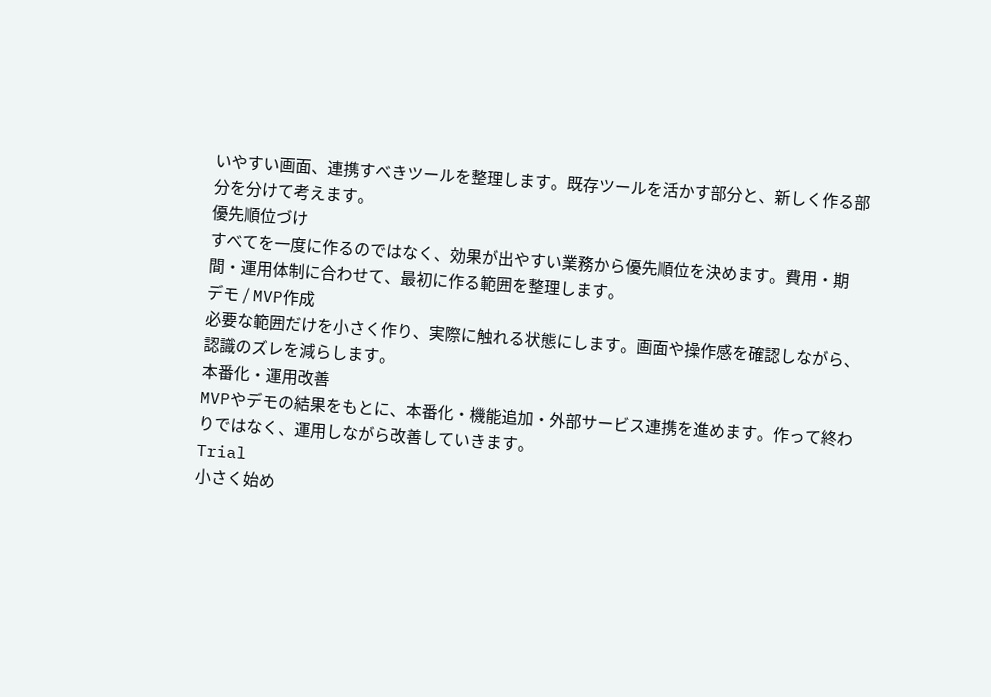いやすい画面、連携すべきツールを整理します。既存ツールを活かす部分と、新しく作る部分を分けて考えます。
優先順位づけ
すべてを一度に作るのではなく、効果が出やすい業務から優先順位を決めます。費用・期間・運用体制に合わせて、最初に作る範囲を整理します。
デモ / MVP作成
必要な範囲だけを小さく作り、実際に触れる状態にします。画面や操作感を確認しながら、認識のズレを減らします。
本番化・運用改善
MVPやデモの結果をもとに、本番化・機能追加・外部サービス連携を進めます。作って終わりではなく、運用しながら改善していきます。
Trial
小さく始め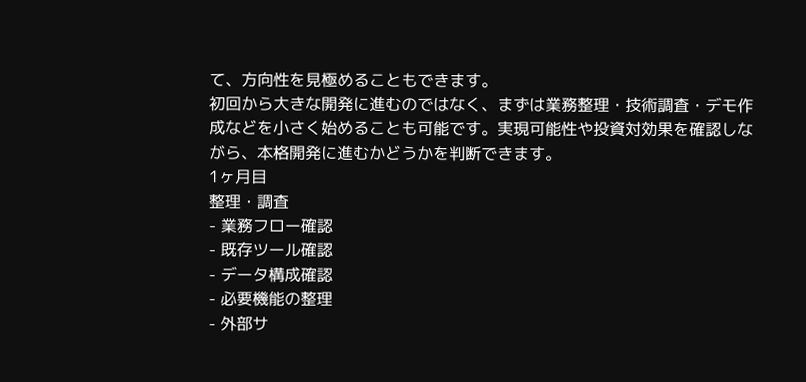て、方向性を見極めることもできます。
初回から大きな開発に進むのではなく、まずは業務整理・技術調査・デモ作成などを小さく始めることも可能です。実現可能性や投資対効果を確認しながら、本格開発に進むかどうかを判断できます。
1ヶ月目
整理・調査
- 業務フロー確認
- 既存ツール確認
- データ構成確認
- 必要機能の整理
- 外部サ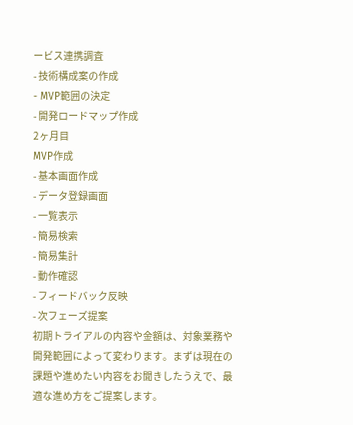ービス連携調査
- 技術構成案の作成
- MVP範囲の決定
- 開発ロードマップ作成
2ヶ月目
MVP作成
- 基本画面作成
- データ登録画面
- 一覧表示
- 簡易検索
- 簡易集計
- 動作確認
- フィードバック反映
- 次フェーズ提案
初期トライアルの内容や金額は、対象業務や開発範囲によって変わります。まずは現在の課題や進めたい内容をお聞きしたうえで、最適な進め方をご提案します。